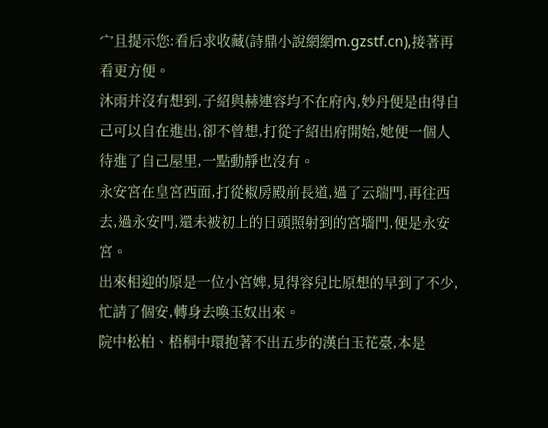宀且提示您:看后求收藏(詩鼎小說網網m.gzstf.cn),接著再看更方便。
沐雨并沒有想到,子紹與赫連容均不在府內,妙丹便是由得自己可以自在進出,卻不曾想,打從子紹出府開始,她便一個人待進了自己屋里,一點動靜也沒有。
永安宮在皇宮西面,打從椒房殿前長道,過了云瑞門,再往西去,過永安門,還未被初上的日頭照射到的宮墻門,便是永安宮。
出來相迎的原是一位小宮婢,見得容兒比原想的早到了不少,忙請了個安,轉身去喚玉奴出來。
院中松柏、梧桐中環抱著不出五步的漢白玉花臺,本是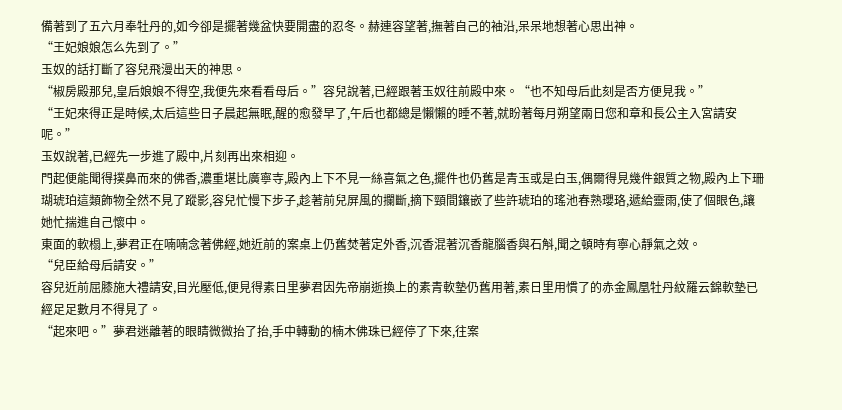備著到了五六月奉牡丹的,如今卻是擺著幾盆快要開盡的忍冬。赫連容望著,撫著自己的袖沿,呆呆地想著心思出神。
“王妃娘娘怎么先到了。”
玉奴的話打斷了容兒飛漫出天的神思。
“椒房殿那兒,皇后娘娘不得空,我便先來看看母后。”容兒說著,已經跟著玉奴往前殿中來。“也不知母后此刻是否方便見我。”
“王妃來得正是時候,太后這些日子晨起無眠,醒的愈發早了,午后也都總是懶懶的睡不著,就盼著每月朔望兩日您和章和長公主入宮請安呢。”
玉奴說著,已經先一步進了殿中,片刻再出來相迎。
門起便能聞得撲鼻而來的佛香,濃重堪比廣寧寺,殿內上下不見一絲喜氣之色,擺件也仍舊是青玉或是白玉,偶爾得見幾件銀質之物,殿內上下珊瑚琥珀這類飾物全然不見了蹤影,容兒忙慢下步子,趁著前兒屏風的攔斷,摘下頸間鑲嵌了些許琥珀的瑤池春熟瓔珞,遞給靈雨,使了個眼色,讓她忙揣進自己懷中。
東面的軟榻上,夢君正在喃喃念著佛經,她近前的案桌上仍舊焚著定外香,沉香混著沉香龍腦香與石斛,聞之頓時有寧心靜氣之效。
“兒臣給母后請安。”
容兒近前屈膝施大禮請安,目光壓低,便見得素日里夢君因先帝崩逝換上的素青軟墊仍舊用著,素日里用慣了的赤金鳳凰牡丹紋羅云錦軟墊已經足足數月不得見了。
“起來吧。”夢君迷離著的眼睛微微抬了抬,手中轉動的楠木佛珠已經停了下來,往案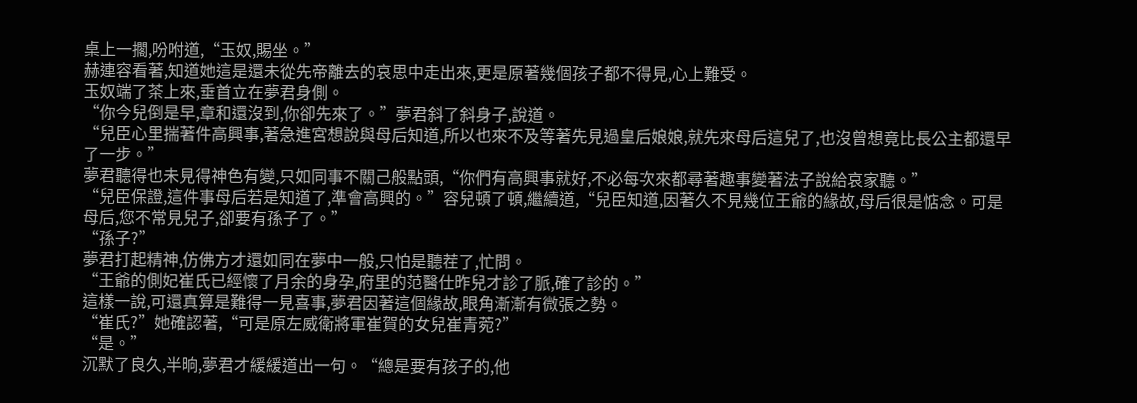桌上一擱,吩咐道,“玉奴,賜坐。”
赫連容看著,知道她這是還未從先帝離去的哀思中走出來,更是原著幾個孩子都不得見,心上難受。
玉奴端了茶上來,垂首立在夢君身側。
“你今兒倒是早,章和還沒到,你卻先來了。”夢君斜了斜身子,說道。
“兒臣心里揣著件高興事,著急進宮想說與母后知道,所以也來不及等著先見過皇后娘娘,就先來母后這兒了,也沒曾想竟比長公主都還早了一步。”
夢君聽得也未見得神色有變,只如同事不關己般點頭,“你們有高興事就好,不必每次來都尋著趣事變著法子說給哀家聽。”
“兒臣保證,這件事母后若是知道了,準會高興的。”容兒頓了頓,繼續道,“兒臣知道,因著久不見幾位王爺的緣故,母后很是惦念。可是母后,您不常見兒子,卻要有孫子了。”
“孫子?”
夢君打起精神,仿佛方才還如同在夢中一般,只怕是聽茬了,忙問。
“王爺的側妃崔氏已經懷了月余的身孕,府里的范醫仕昨兒才診了脈,確了診的。”
這樣一說,可還真算是難得一見喜事,夢君因著這個緣故,眼角漸漸有微張之勢。
“崔氏?”她確認著,“可是原左威衛將軍崔賀的女兒崔青菀?”
“是。”
沉默了良久,半晌,夢君才緩緩道出一句。“總是要有孩子的,他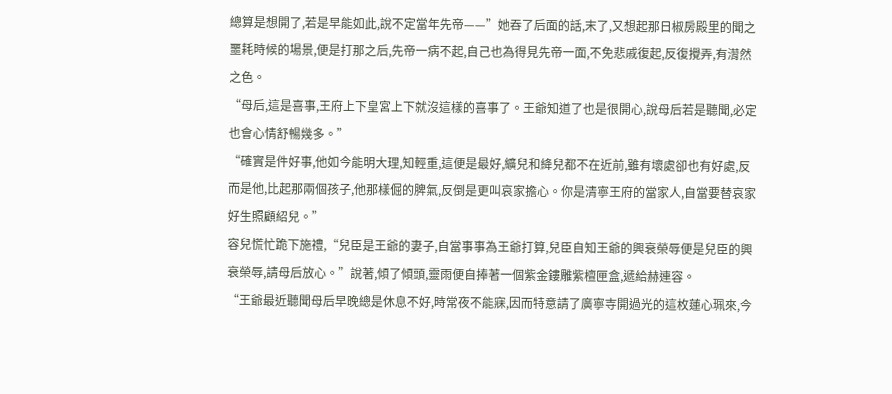總算是想開了,若是早能如此,說不定當年先帝——”她吞了后面的話,末了,又想起那日椒房殿里的聞之噩耗時候的場景,便是打那之后,先帝一病不起,自己也為得見先帝一面,不免悲戚復起,反復攪弄,有潸然之色。
“母后,這是喜事,王府上下皇宮上下就沒這樣的喜事了。王爺知道了也是很開心,說母后若是聽聞,必定也會心情舒暢幾多。”
“確實是件好事,他如今能明大理,知輕重,這便是最好,纊兒和絳兒都不在近前,雖有壞處卻也有好處,反而是他,比起那兩個孩子,他那樣倔的脾氣,反倒是更叫哀家擔心。你是清寧王府的當家人,自當要替哀家好生照顧紹兒。”
容兒慌忙跪下施禮,“兒臣是王爺的妻子,自當事事為王爺打算,兒臣自知王爺的興衰榮辱便是兒臣的興衰榮辱,請母后放心。”說著,傾了傾頭,靈雨便自捧著一個紫金鏤雕紫檀匣盒,遞給赫連容。
“王爺最近聽聞母后早晚總是休息不好,時常夜不能寐,因而特意請了廣寧寺開過光的這枚蓮心珮來,今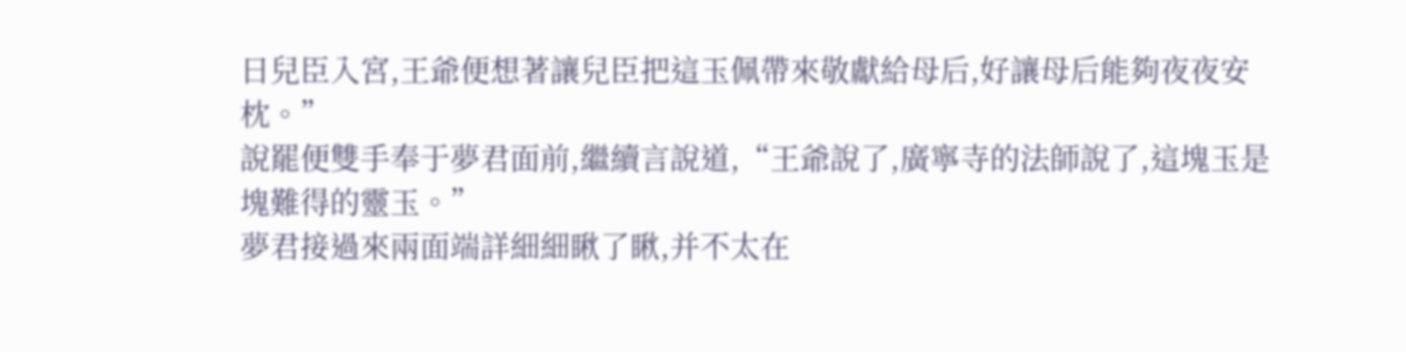日兒臣入宮,王爺便想著讓兒臣把這玉佩帶來敬獻給母后,好讓母后能夠夜夜安枕。”
說罷便雙手奉于夢君面前,繼續言說道,“王爺說了,廣寧寺的法師說了,這塊玉是塊難得的靈玉。”
夢君接過來兩面端詳細細瞅了瞅,并不太在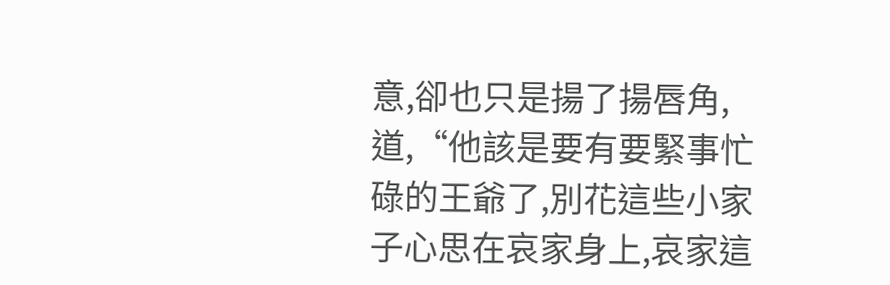意,卻也只是揚了揚唇角,道,“他該是要有要緊事忙碌的王爺了,別花這些小家子心思在哀家身上,哀家這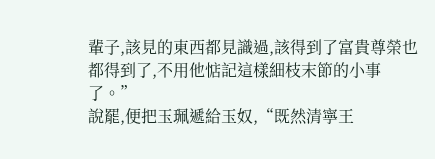輩子,該見的東西都見識過,該得到了富貴尊榮也都得到了,不用他惦記這樣細枝末節的小事了。”
說罷,便把玉珮遞給玉奴,“既然清寧王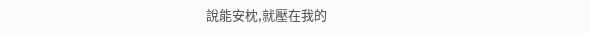說能安枕,就壓在我的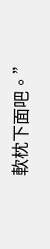軟枕下面吧。”